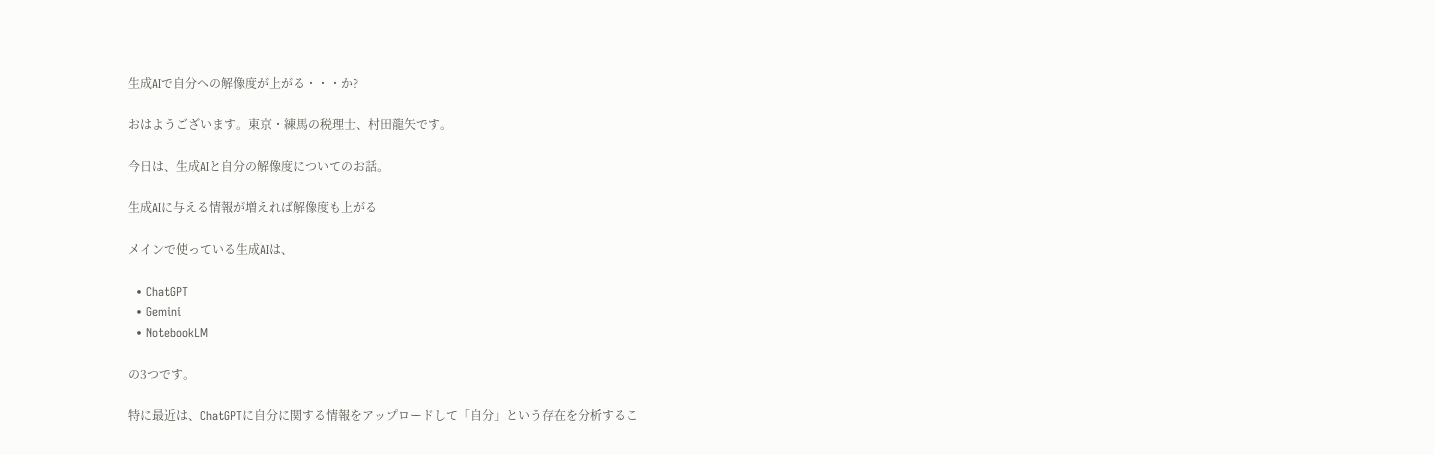生成AIで自分への解像度が上がる・・・か?

おはようございます。東京・練馬の税理士、村田龍矢です。

今日は、生成AIと自分の解像度についてのお話。

生成AIに与える情報が増えれば解像度も上がる

メインで使っている生成AIは、

  • ChatGPT
  • Gemini
  • NotebookLM

の3つです。

特に最近は、ChatGPTに自分に関する情報をアップロードして「自分」という存在を分析するこ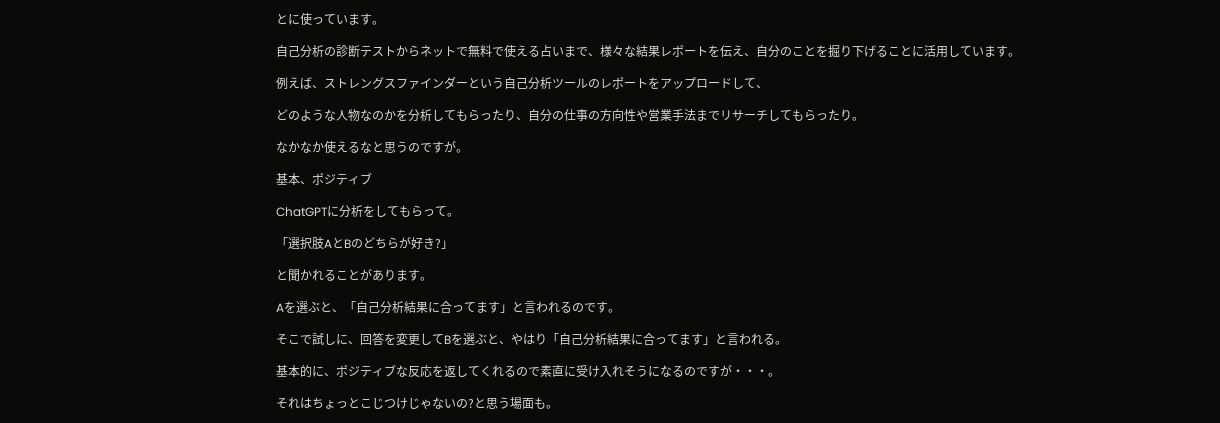とに使っています。

自己分析の診断テストからネットで無料で使える占いまで、様々な結果レポートを伝え、自分のことを掘り下げることに活用しています。

例えば、ストレングスファインダーという自己分析ツールのレポートをアップロードして、

どのような人物なのかを分析してもらったり、自分の仕事の方向性や営業手法までリサーチしてもらったり。

なかなか使えるなと思うのですが。

基本、ポジティブ

ChatGPTに分析をしてもらって。

「選択肢AとBのどちらが好き?」

と聞かれることがあります。

Aを選ぶと、「自己分析結果に合ってます」と言われるのです。

そこで試しに、回答を変更してBを選ぶと、やはり「自己分析結果に合ってます」と言われる。

基本的に、ポジティブな反応を返してくれるので素直に受け入れそうになるのですが・・・。

それはちょっとこじつけじゃないの?と思う場面も。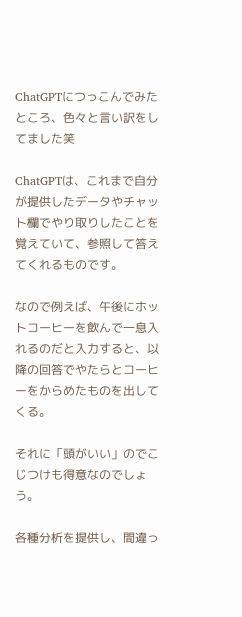ChatGPTにつっこんでみたところ、色々と言い訳をしてました笑

ChatGPTは、これまで自分が提供したデータやチャット欄でやり取りしたことを覚えていて、参照して答えてくれるものです。

なので例えば、午後にホットコーヒーを飲んで一息入れるのだと入力すると、以降の回答でやたらとコーヒーをからめたものを出してくる。

それに「頭がいい」のでこじつけも得意なのでしょう。

各種分析を提供し、間違っ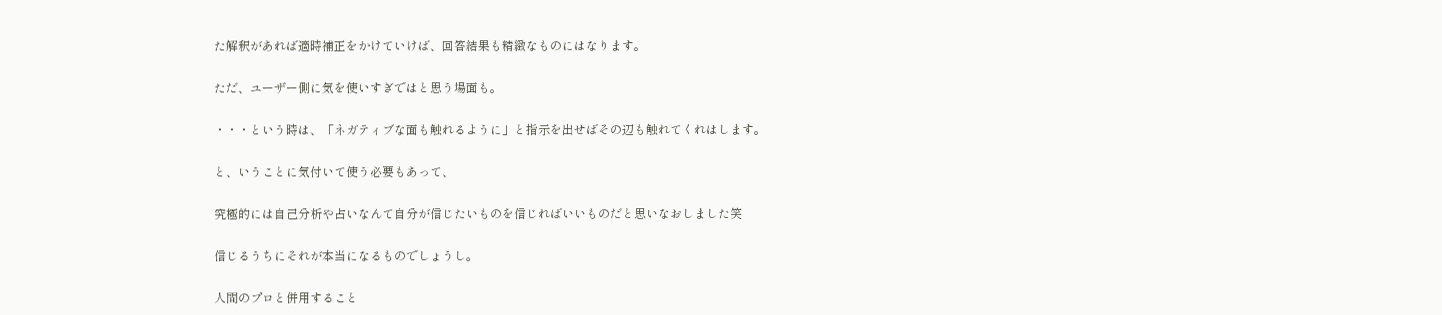た解釈があれば適時補正をかけていけば、回答結果も精緻なものにはなります。

ただ、ユーザー側に気を使いすぎではと思う場面も。

・・・という時は、「ネガティブな面も触れるように」と指示を出せばその辺も触れてくれはします。

と、いうことに気付いて使う必要もあって、

究極的には自己分析や占いなんて自分が信じたいものを信じればいいものだと思いなおしました笑

信じるうちにそれが本当になるものでしょうし。

人間のプロと併用すること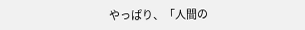やっぱり、「人間の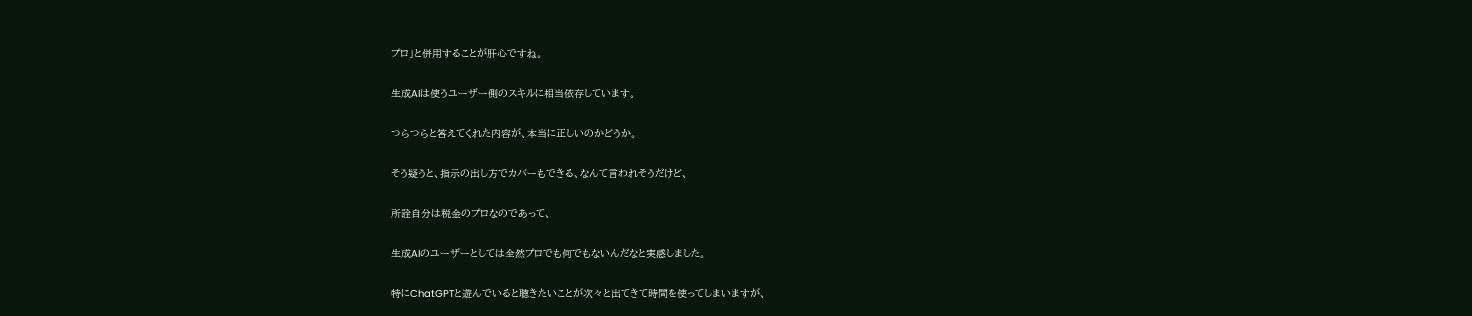プロ」と併用することが肝心ですね。

生成AIは使うユーザー側のスキルに相当依存しています。

つらつらと答えてくれた内容が、本当に正しいのかどうか。

そう疑うと、指示の出し方でカバーもできる、なんて言われそうだけど、

所詮自分は税金のプロなのであって、

生成AIのユーザーとしては全然プロでも何でもないんだなと実感しました。

特にChatGPTと遊んでいると聴きたいことが次々と出てきて時間を使ってしまいますが、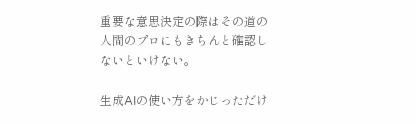重要な意思決定の際はその道の人間のプロにもきちんと確認しないといけない。

生成AIの使い方をかじっただけ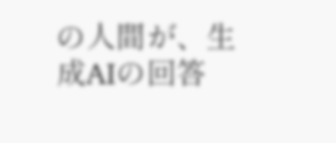の人間が、生成AIの回答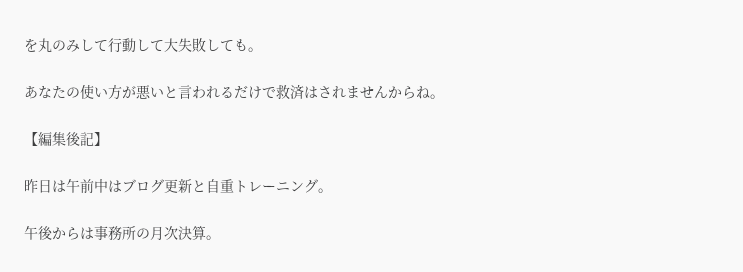を丸のみして行動して大失敗しても。

あなたの使い方が悪いと言われるだけで救済はされませんからね。

【編集後記】

昨日は午前中はブログ更新と自重トレーニング。

午後からは事務所の月次決算。